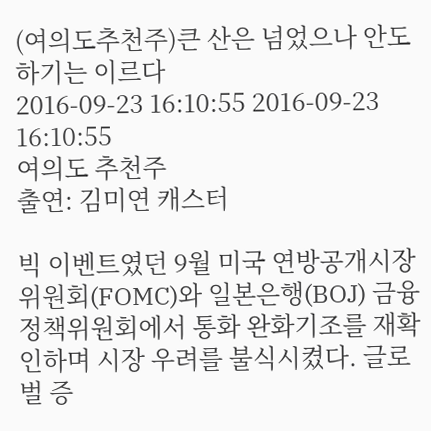(여의도추천주)큰 산은 넘었으나 안도하기는 이르다
2016-09-23 16:10:55 2016-09-23 16:10:55
여의도 추천주
출연: 김미연 캐스터

빅 이벤트였던 9월 미국 연방공개시장위원회(FOMC)와 일본은행(BOJ) 금융정책위원회에서 통화 완화기조를 재확인하며 시장 우려를 불식시켰다. 글로벌 증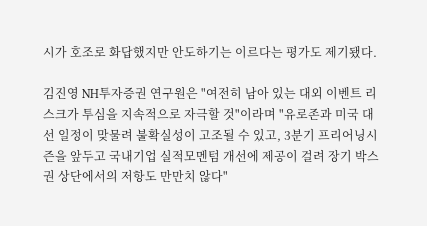시가 호조로 화답했지만 안도하기는 이르다는 평가도 제기됐다.

김진영 NH투자증권 연구원은 "여전히 남아 있는 대외 이벤트 리스크가 투심을 지속적으로 자극할 것"이라며 "유로존과 미국 대선 일정이 맞물려 불확실성이 고조될 수 있고, 3분기 프리어닝시즌을 앞두고 국내기업 실적모멘텀 개선에 제공이 걸려 장기 박스권 상단에서의 저항도 만만치 않다"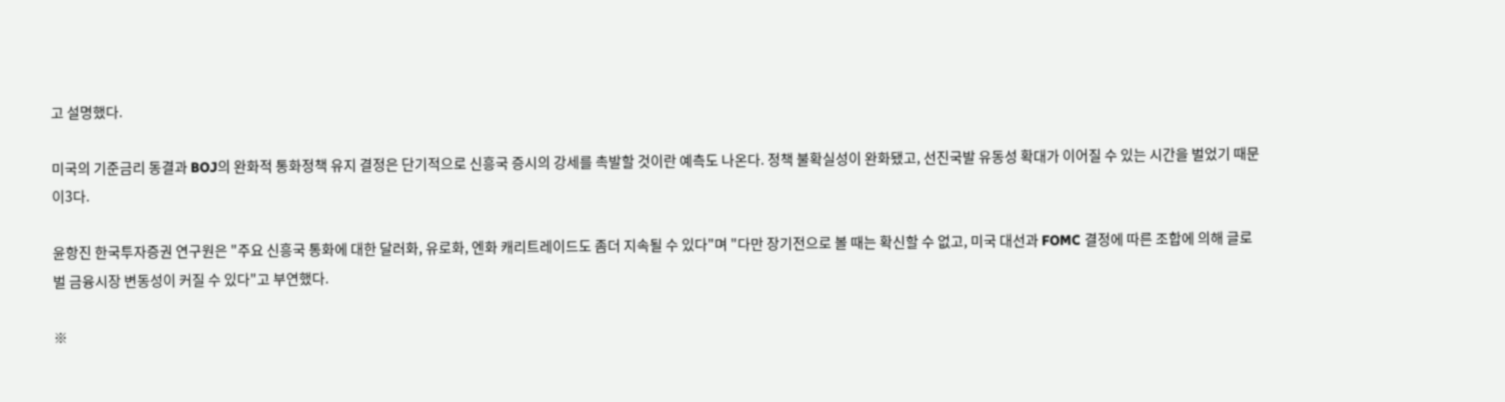고 설명했다.

미국의 기준금리 동결과 BOJ의 완화적 통화정책 유지 결정은 단기적으로 신흥국 증시의 강세를 촉발할 것이란 예측도 나온다. 정책 불확실성이 완화됐고, 선진국발 유동성 확대가 이어질 수 있는 시간을 벌었기 때문이3다.

윤항진 한국투자증권 연구원은 "주요 신흥국 통화에 대한 달러화, 유로화, 엔화 캐리트레이드도 좀더 지속될 수 있다"며 "다만 장기전으로 볼 때는 확신할 수 없고, 미국 대선과 FOMC 결정에 따른 조합에 의해 글로벌 금융시장 변동성이 커질 수 있다"고 부연했다.

※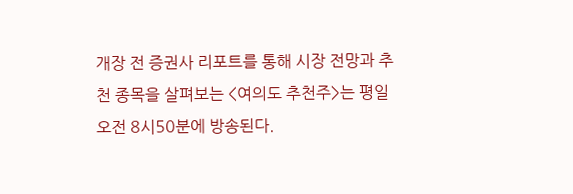개장 전 증권사 리포트를 통해 시장 전망과 추천 종목을 살펴보는 <여의도 추천주>는 평일 오전 8시50분에 방송된다.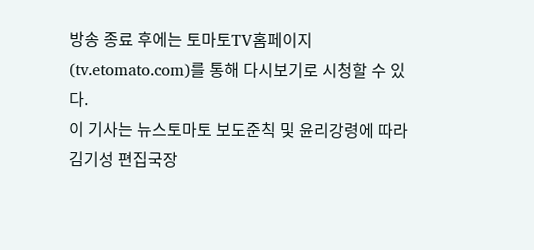방송 종료 후에는 토마토TV홈페이지(tv.etomato.com)를 통해 다시보기로 시청할 수 있다.
이 기사는 뉴스토마토 보도준칙 및 윤리강령에 따라 김기성 편집국장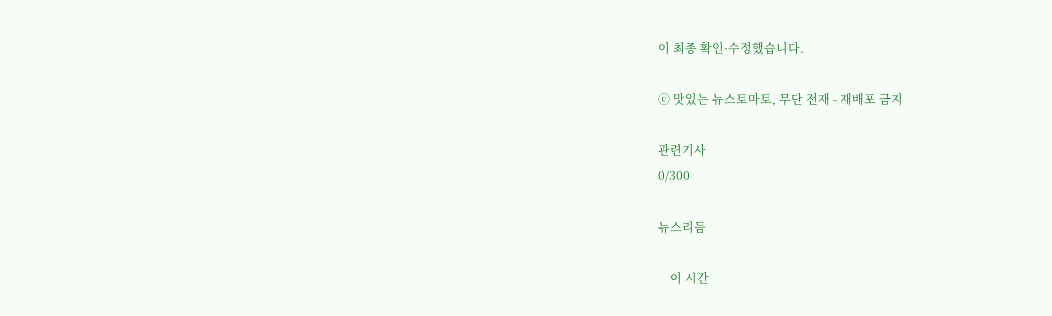이 최종 확인·수정했습니다.

ⓒ 맛있는 뉴스토마토, 무단 전재 - 재배포 금지

관련기사
0/300

뉴스리듬

    이 시간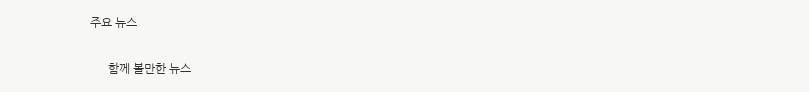주요 뉴스

      함께 볼만한 뉴스